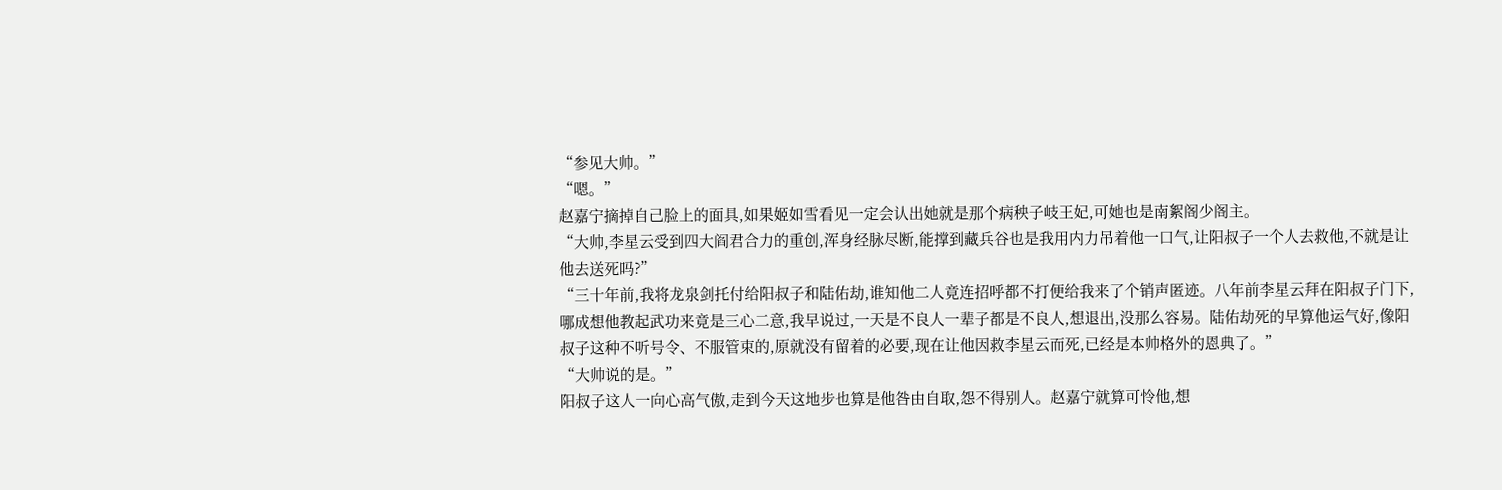“参见大帅。”
“嗯。”
赵嘉宁摘掉自己脸上的面具,如果姬如雪看见一定会认出她就是那个病秧子岐王妃,可她也是南絮阁少阁主。
“大帅,李星云受到四大阎君合力的重创,浑身经脉尽断,能撑到藏兵谷也是我用内力吊着他一口气,让阳叔子一个人去救他,不就是让他去送死吗?”
“三十年前,我将龙泉剑托付给阳叔子和陆佑劫,谁知他二人竟连招呼都不打便给我来了个销声匿迹。八年前李星云拜在阳叔子门下,哪成想他教起武功来竟是三心二意,我早说过,一天是不良人一辈子都是不良人,想退出,没那么容易。陆佑劫死的早算他运气好,像阳叔子这种不听号令、不服管束的,原就没有留着的必要,现在让他因救李星云而死,已经是本帅格外的恩典了。”
“大帅说的是。”
阳叔子这人一向心高气傲,走到今天这地步也算是他咎由自取,怨不得别人。赵嘉宁就算可怜他,想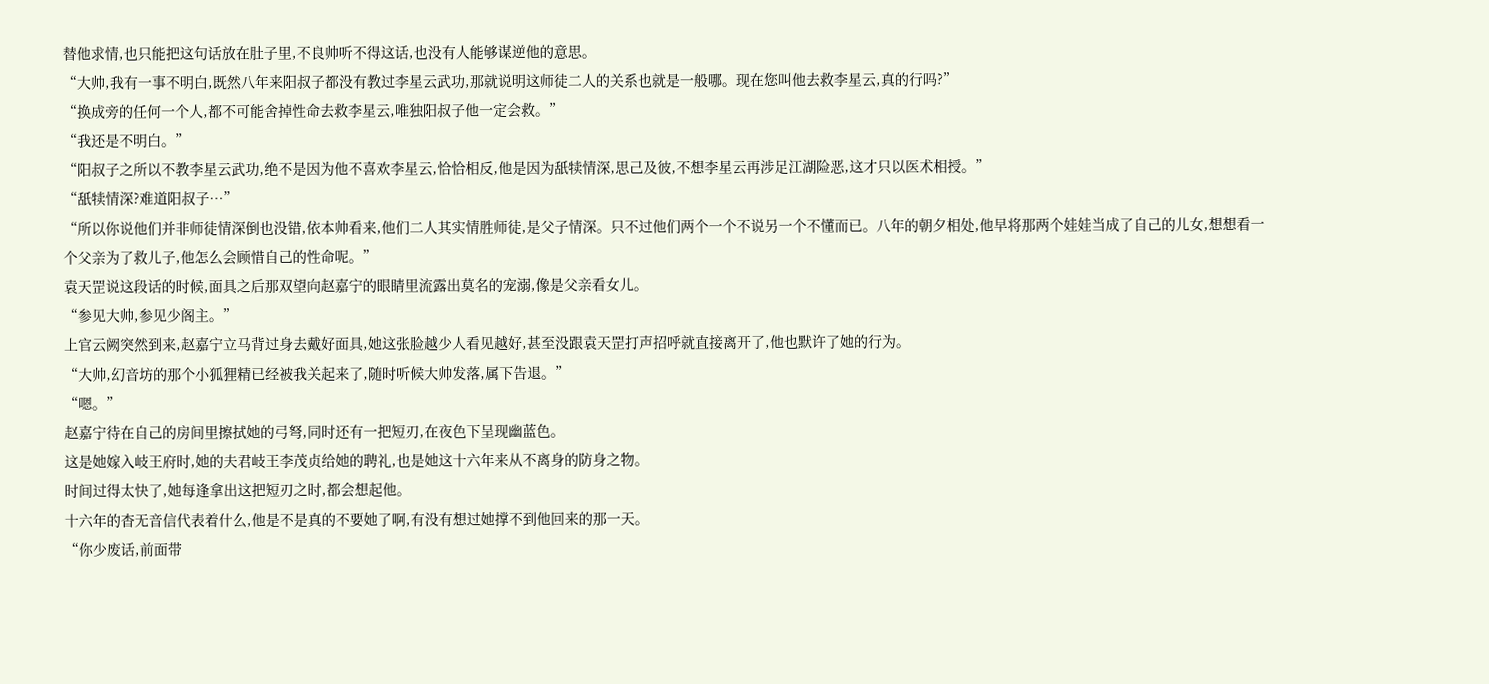替他求情,也只能把这句话放在肚子里,不良帅听不得这话,也没有人能够谋逆他的意思。
“大帅,我有一事不明白,既然八年来阳叔子都没有教过李星云武功,那就说明这师徒二人的关系也就是一般哪。现在您叫他去救李星云,真的行吗?”
“换成旁的任何一个人,都不可能舍掉性命去救李星云,唯独阳叔子他一定会救。”
“我还是不明白。”
“阳叔子之所以不教李星云武功,绝不是因为他不喜欢李星云,恰恰相反,他是因为舐犊情深,思己及彼,不想李星云再涉足江湖险恶,这才只以医术相授。”
“舐犊情深?难道阳叔子…”
“所以你说他们并非师徒情深倒也没错,依本帅看来,他们二人其实情胜师徒,是父子情深。只不过他们两个一个不说另一个不懂而已。八年的朝夕相处,他早将那两个娃娃当成了自己的儿女,想想看一个父亲为了救儿子,他怎么会顾惜自己的性命呢。”
袁天罡说这段话的时候,面具之后那双望向赵嘉宁的眼睛里流露出莫名的宠溺,像是父亲看女儿。
“参见大帅,参见少阁主。”
上官云阙突然到来,赵嘉宁立马背过身去戴好面具,她这张脸越少人看见越好,甚至没跟袁天罡打声招呼就直接离开了,他也默许了她的行为。
“大帅,幻音坊的那个小狐狸精已经被我关起来了,随时听候大帅发落,属下告退。”
“嗯。”
赵嘉宁待在自己的房间里擦拭她的弓弩,同时还有一把短刃,在夜色下呈现幽蓝色。
这是她嫁入岐王府时,她的夫君岐王李茂贞给她的聘礼,也是她这十六年来从不离身的防身之物。
时间过得太快了,她每逢拿出这把短刃之时,都会想起他。
十六年的杳无音信代表着什么,他是不是真的不要她了啊,有没有想过她撑不到他回来的那一天。
“你少废话,前面带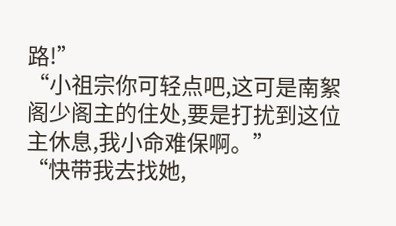路!”
“小祖宗你可轻点吧,这可是南絮阁少阁主的住处,要是打扰到这位主休息,我小命难保啊。”
“快带我去找她,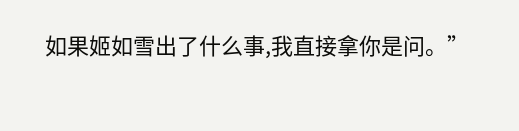如果姬如雪出了什么事,我直接拿你是问。”